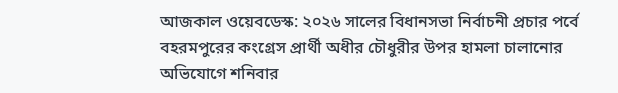আজকাল ওয়েবডেস্ক: ২০২৬ সালের বিধানসভা নির্বাচনী প্রচার পর্বে বহরমপুরের কংগ্রেস প্রার্থী অধীর চৌধুরীর উপর হামলা চালানোর অভিযোগে শনিবার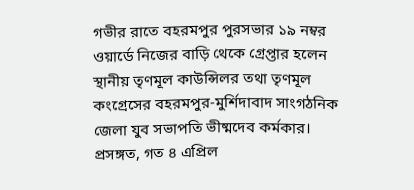গভীর রাতে বহরমপুর পুরসভার ১৯ নম্বর ওয়ার্ডে নিজের বাড়ি থেকে গ্রেপ্তার হলেন স্থানীয় তৃণমূল কাউন্সিলর তথা তৃণমূল কংগ্রেসের বহরমপুর-মুর্শিদাবাদ সাংগঠনিক জেলা যুব সভাপতি ভীষ্মদেব কর্মকার।
প্রসঙ্গত, গত ৪ এপ্রিল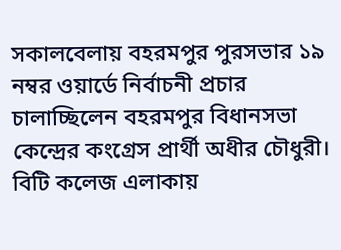সকালবেলায় বহরমপুর পুরসভার ১৯ নম্বর ওয়ার্ডে নির্বাচনী প্রচার চালাচ্ছিলেন বহরমপুর বিধানসভা কেন্দ্রের কংগ্রেস প্রার্থী অধীর চৌধুরী।
বিটি কলেজ এলাকায়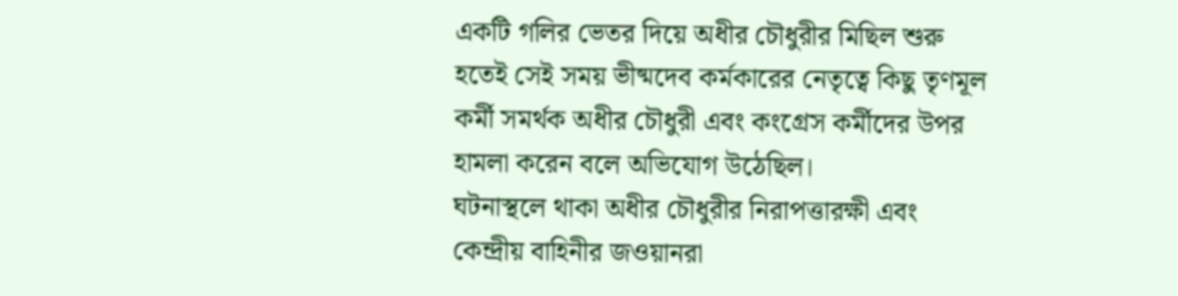একটি গলির ভেতর দিয়ে অধীর চৌধুরীর মিছিল শুরু হতেই সেই সময় ভীষ্মদেব কর্মকারের নেতৃত্বে কিছু তৃণমূল কর্মী সমর্থক অধীর চৌধুরী এবং কংগ্রেস কর্মীদের উপর হামলা করেন বলে অভিযোগ উঠেছিল।
ঘটনাস্থলে থাকা অধীর চৌধুরীর নিরাপত্তারক্ষী এবং কেন্দ্রীয় বাহিনীর জওয়ানরা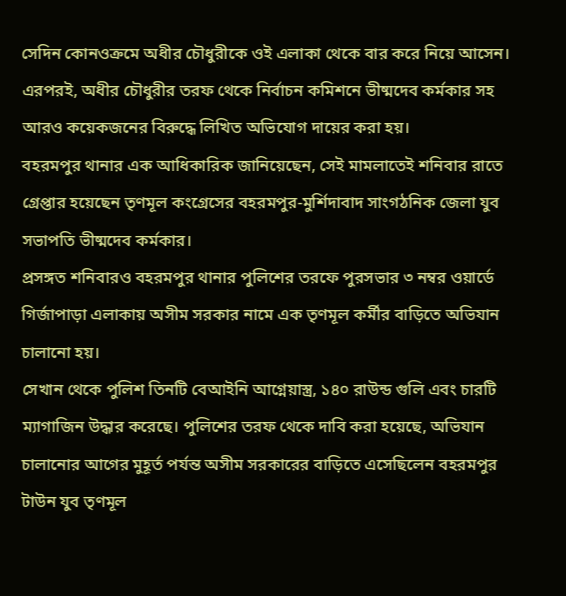সেদিন কোনওক্রমে অধীর চৌধুরীকে ওই এলাকা থেকে বার করে নিয়ে আসেন। এরপরই, অধীর চৌধুরীর তরফ থেকে নির্বাচন কমিশনে ভীষ্মদেব কর্মকার সহ আরও কয়েকজনের বিরুদ্ধে লিখিত অভিযোগ দায়ের করা হয়।
বহরমপুর থানার এক আধিকারিক জানিয়েছেন, সেই মামলাতেই শনিবার রাতে গ্রেপ্তার হয়েছেন তৃণমূল কংগ্রেসের বহরমপুর-মুর্শিদাবাদ সাংগঠনিক জেলা যুব সভাপতি ভীষ্মদেব কর্মকার।
প্রসঙ্গত শনিবারও বহরমপুর থানার পুলিশের তরফে পুরসভার ৩ নম্বর ওয়ার্ডে গির্জাপাড়া এলাকায় অসীম সরকার নামে এক তৃণমূল কর্মীর বাড়িতে অভিযান চালানো হয়।
সেখান থেকে পুলিশ তিনটি বেআইনি আগ্নেয়াস্ত্র, ১৪০ রাউন্ড গুলি এবং চারটি ম্যাগাজিন উদ্ধার করেছে। পুলিশের তরফ থেকে দাবি করা হয়েছে, অভিযান চালানোর আগের মুহূর্ত পর্যন্ত অসীম সরকারের বাড়িতে এসেছিলেন বহরমপুর টাউন যুব তৃণমূল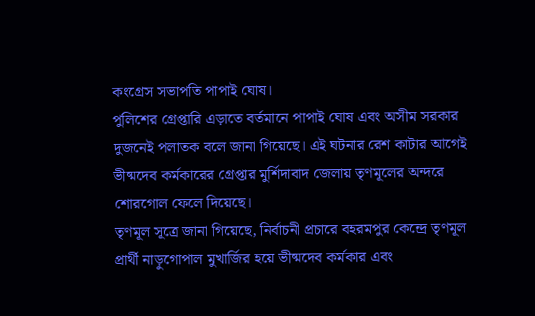কংগ্রেস সভাপতি পাপাই ঘোষ।
পুলিশের গ্রেপ্তারি এড়াতে বর্তমানে পাপাই ঘোষ এবং অসীম সরকার দুজনেই পলাতক বলে জানা গিয়েছে। এই ঘটনার রেশ কাটার আগেই ভীষ্মদেব কর্মকারের গ্রেপ্তার মুর্শিদাবাদ জেলায় তৃণমূলের অন্দরে শোরগোল ফেলে দিয়েছে।
তৃণমূল সূত্রে জানা গিয়েছে, নির্বাচনী প্রচারে বহরমপুর কেন্দ্রে তৃণমূল প্রার্থী নাড়ুগোপাল মুখার্জির হয়ে ভীষ্মদেব কর্মকার এবং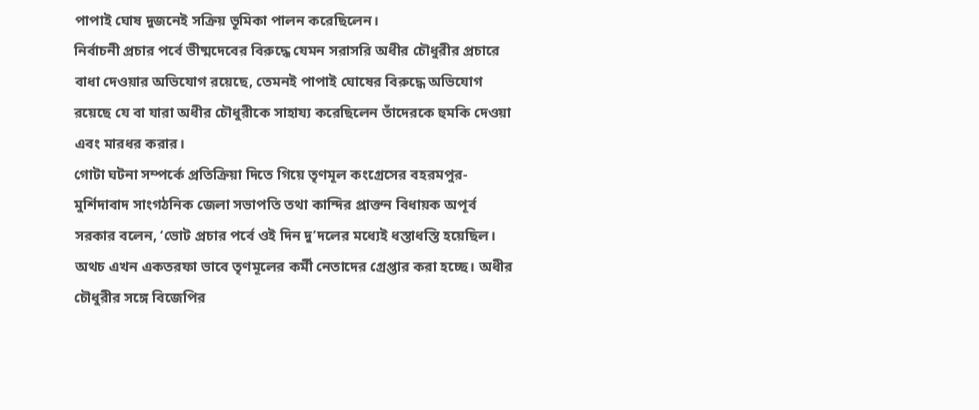পাপাই ঘোষ দুজনেই সক্রিয় ভূমিকা পালন করেছিলেন।
নির্বাচনী প্রচার পর্বে ভীষ্মদেবের বিরুদ্ধে যেমন সরাসরি অধীর চৌধুরীর প্রচারে বাধা দেওয়ার অভিযোগ রয়েছে, তেমনই পাপাই ঘোষের বিরুদ্ধে অভিযোগ রয়েছে যে বা যারা অধীর চৌধুরীকে সাহায্য করেছিলেন তাঁদেরকে হুমকি দেওয়া এবং মারধর করার।
গোটা ঘটনা সম্পর্কে প্রতিক্রিয়া দিতে গিয়ে তৃণমূল কংগ্রেসের বহরমপুর-মুর্শিদাবাদ সাংগঠনিক জেলা সভাপতি তথা কান্দির প্রাক্তন বিধায়ক অপূর্ব সরকার বলেন, ‘ভোট প্রচার পর্বে ওই দিন দু’দলের মধ্যেই ধস্তাধস্তি হয়েছিল। অথচ এখন একতরফা ভাবে তৃণমূলের কর্মী নেতাদের গ্রেপ্তার করা হচ্ছে। অধীর চৌধুরীর সঙ্গে বিজেপির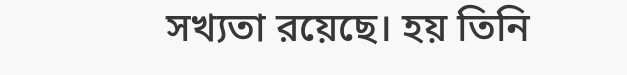সখ্যতা রয়েছে। হয় তিনি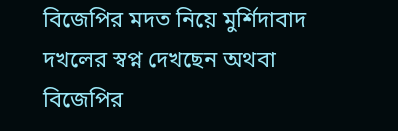বিজেপির মদত নিয়ে মুর্শিদাবাদ দখলের স্বপ্ন দেখছেন অথবা বিজেপির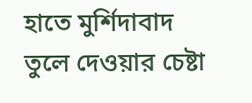হাতে মুর্শিদাবাদ তুলে দেওয়ার চেষ্টা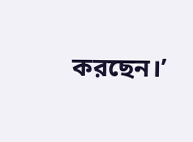করছেন।’